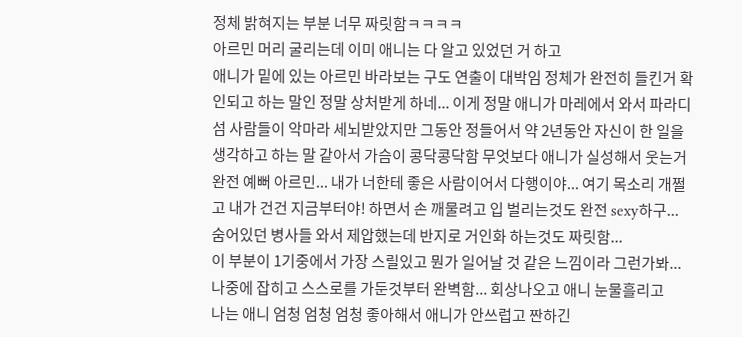정체 밝혀지는 부분 너무 짜릿함ㅋㅋㅋㅋ
아르민 머리 굴리는데 이미 애니는 다 알고 있었던 거 하고
애니가 밑에 있는 아르민 바라보는 구도 연출이 대박임 정체가 완전히 들킨거 확인되고 하는 말인 정말 상처받게 하네... 이게 정말 애니가 마레에서 와서 파라디섬 사람들이 악마라 세뇌받았지만 그동안 정들어서 약 2년동안 자신이 한 일을 생각하고 하는 말 같아서 가슴이 콩닥콩닥함 무엇보다 애니가 실성해서 웃는거 완전 예뻐 아르민... 내가 너한테 좋은 사람이어서 다행이야... 여기 목소리 개쩔고 내가 건건 지금부터야! 하면서 손 깨물려고 입 벌리는것도 완전 sexy하구... 숨어있던 병사들 와서 제압했는데 반지로 거인화 하는것도 짜릿함...
이 부분이 1기중에서 가장 스릴있고 뭔가 일어날 것 같은 느낌이라 그런가봐... 나중에 잡히고 스스로를 가둔것부터 완벽함... 회상나오고 애니 눈물흘리고
나는 애니 엄청 엄청 엄청 좋아해서 애니가 안쓰럽고 짠하긴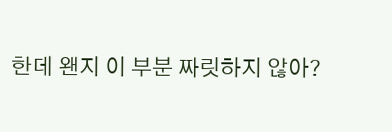한데 왠지 이 부분 짜릿하지 않아?